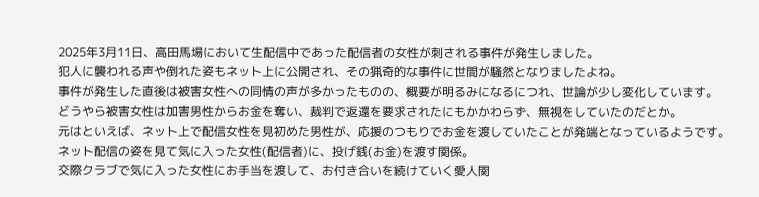2025年3月11日、高田馬場において生配信中であった配信者の女性が刺される事件が発生しました。
犯人に襲われる声や倒れた姿もネット上に公開され、その猟奇的な事件に世間が騒然となりましたよね。
事件が発生した直後は被害女性への同情の声が多かったものの、概要が明るみになるにつれ、世論が少し変化しています。
どうやら被害女性は加害男性からお金を奪い、裁判で返還を要求されたにもかかわらず、無視をしていたのだとか。
元はといえば、ネット上で配信女性を見初めた男性が、応援のつもりでお金を渡していたことが発端となっているようです。
ネット配信の姿を見て気に入った女性(配信者)に、投げ銭(お金)を渡す関係。
交際クラブで気に入った女性にお手当を渡して、お付き合いを続けていく愛人関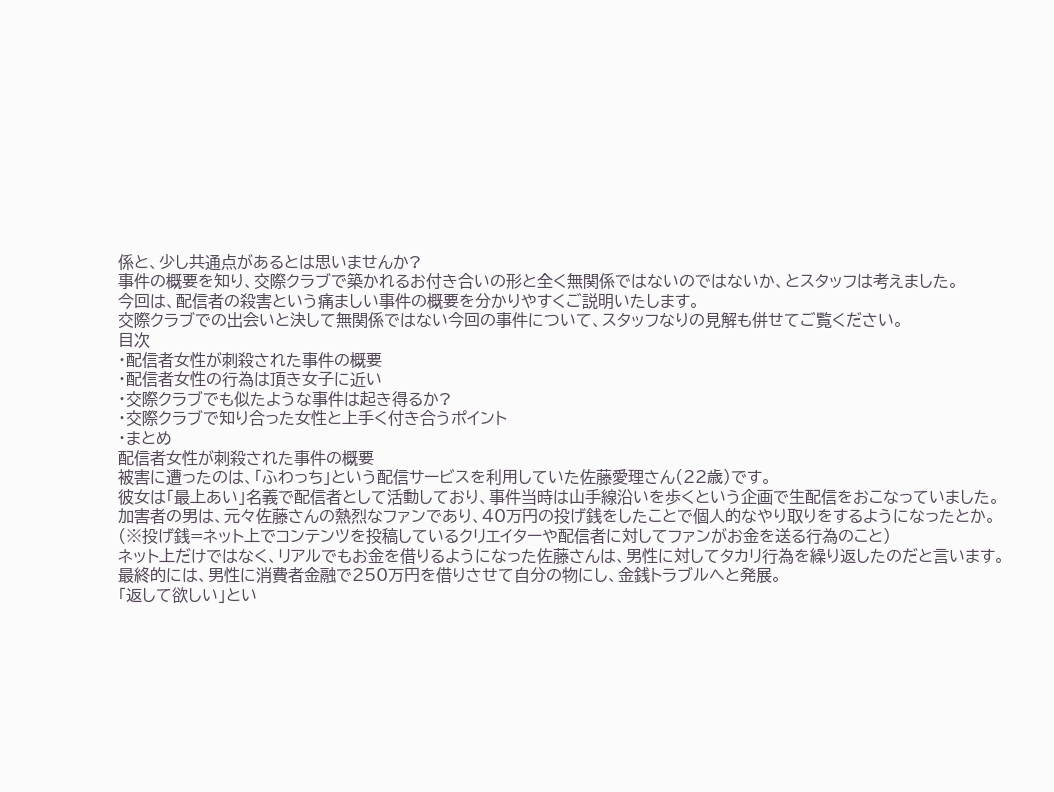係と、少し共通点があるとは思いませんか?
事件の概要を知り、交際クラブで築かれるお付き合いの形と全く無関係ではないのではないか、とスタッフは考えました。
今回は、配信者の殺害という痛ましい事件の概要を分かりやすくご説明いたします。
交際クラブでの出会いと決して無関係ではない今回の事件について、スタッフなりの見解も併せてご覧ください。
目次
・配信者女性が刺殺された事件の概要
・配信者女性の行為は頂き女子に近い
・交際クラブでも似たような事件は起き得るか?
・交際クラブで知り合った女性と上手く付き合うポイント
・まとめ
配信者女性が刺殺された事件の概要
被害に遭ったのは、「ふわっち」という配信サービスを利用していた佐藤愛理さん(22歳)です。
彼女は「最上あい」名義で配信者として活動しており、事件当時は山手線沿いを歩くという企画で生配信をおこなっていました。
加害者の男は、元々佐藤さんの熱烈なファンであり、40万円の投げ銭をしたことで個人的なやり取りをするようになったとか。
(※投げ銭=ネット上でコンテンツを投稿しているクリエイターや配信者に対してファンがお金を送る行為のこと)
ネット上だけではなく、リアルでもお金を借りるようになった佐藤さんは、男性に対してタカリ行為を繰り返したのだと言います。
最終的には、男性に消費者金融で250万円を借りさせて自分の物にし、金銭トラブルへと発展。
「返して欲しい」とい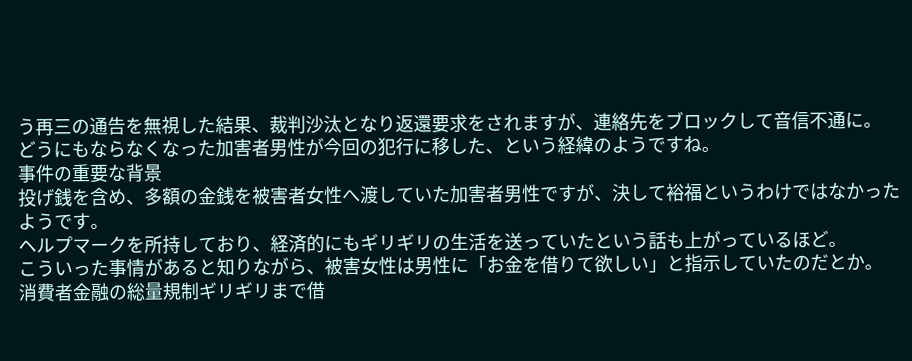う再三の通告を無視した結果、裁判沙汰となり返還要求をされますが、連絡先をブロックして音信不通に。
どうにもならなくなった加害者男性が今回の犯行に移した、という経緯のようですね。
事件の重要な背景
投げ銭を含め、多額の金銭を被害者女性へ渡していた加害者男性ですが、決して裕福というわけではなかったようです。
ヘルプマークを所持しており、経済的にもギリギリの生活を送っていたという話も上がっているほど。
こういった事情があると知りながら、被害女性は男性に「お金を借りて欲しい」と指示していたのだとか。
消費者金融の総量規制ギリギリまで借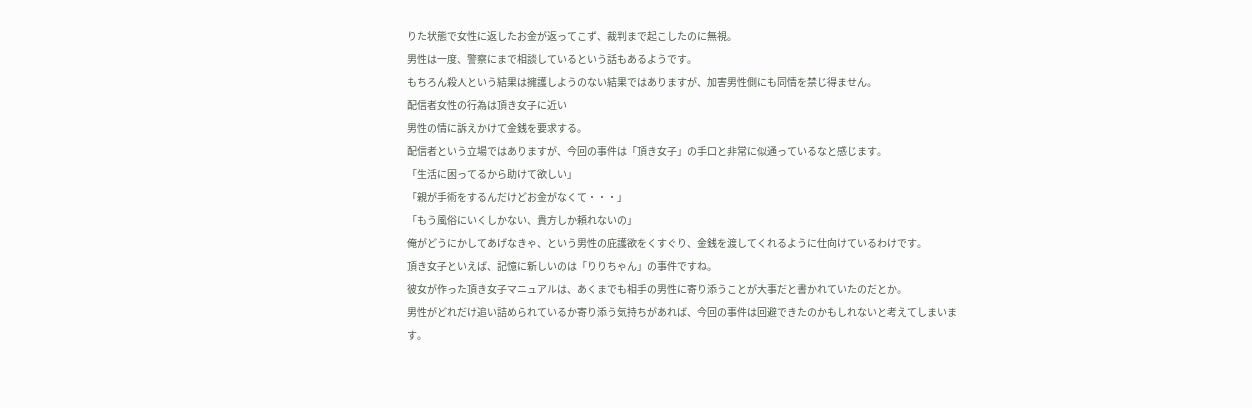りた状態で女性に返したお金が返ってこず、裁判まで起こしたのに無視。
男性は一度、警察にまで相談しているという話もあるようです。
もちろん殺人という結果は擁護しようのない結果ではありますが、加害男性側にも同情を禁じ得ません。
配信者女性の行為は頂き女子に近い
男性の情に訴えかけて金銭を要求する。
配信者という立場ではありますが、今回の事件は「頂き女子」の手口と非常に似通っているなと感じます。
「生活に困ってるから助けて欲しい」
「親が手術をするんだけどお金がなくて・・・」
「もう風俗にいくしかない、貴方しか頼れないの」
俺がどうにかしてあげなきゃ、という男性の庇護欲をくすぐり、金銭を渡してくれるように仕向けているわけです。
頂き女子といえば、記憶に新しいのは「りりちゃん」の事件ですね。
彼女が作った頂き女子マニュアルは、あくまでも相手の男性に寄り添うことが大事だと書かれていたのだとか。
男性がどれだけ追い詰められているか寄り添う気持ちがあれば、今回の事件は回避できたのかもしれないと考えてしまいます。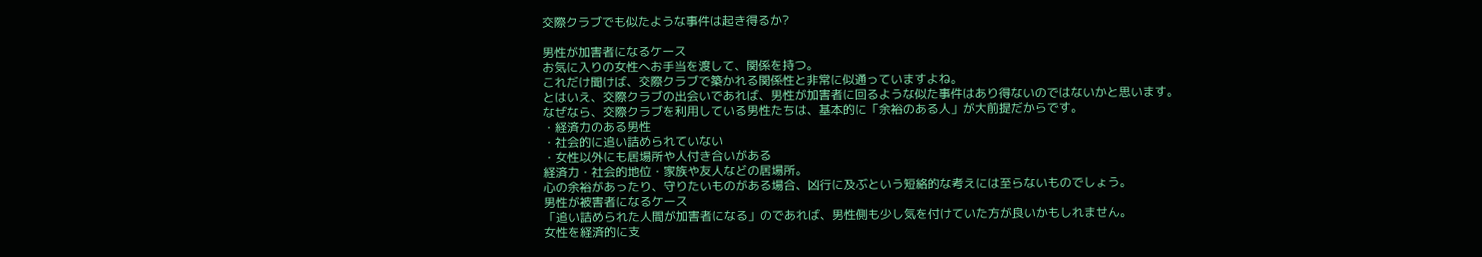交際クラブでも似たような事件は起き得るか?

男性が加害者になるケース
お気に入りの女性へお手当を渡して、関係を持つ。
これだけ聞けば、交際クラブで築かれる関係性と非常に似通っていますよね。
とはいえ、交際クラブの出会いであれば、男性が加害者に回るような似た事件はあり得ないのではないかと思います。
なぜなら、交際クラブを利用している男性たちは、基本的に「余裕のある人」が大前提だからです。
・経済力のある男性
・社会的に追い詰められていない
・女性以外にも居場所や人付き合いがある
経済力・社会的地位・家族や友人などの居場所。
心の余裕があったり、守りたいものがある場合、凶行に及ぶという短絡的な考えには至らないものでしょう。
男性が被害者になるケース
「追い詰められた人間が加害者になる」のであれば、男性側も少し気を付けていた方が良いかもしれません。
女性を経済的に支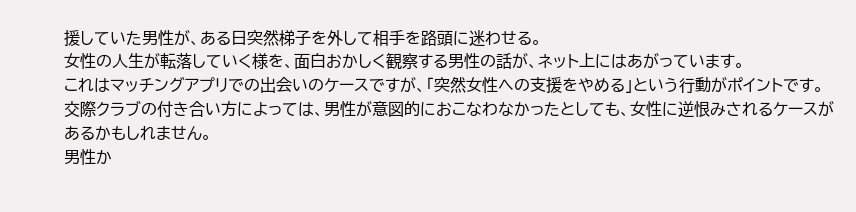援していた男性が、ある日突然梯子を外して相手を路頭に迷わせる。
女性の人生が転落していく様を、面白おかしく観察する男性の話が、ネット上にはあがっています。
これはマッチングアプリでの出会いのケースですが、「突然女性への支援をやめる」という行動がポイントです。
交際クラブの付き合い方によっては、男性が意図的におこなわなかったとしても、女性に逆恨みされるケースがあるかもしれません。
男性か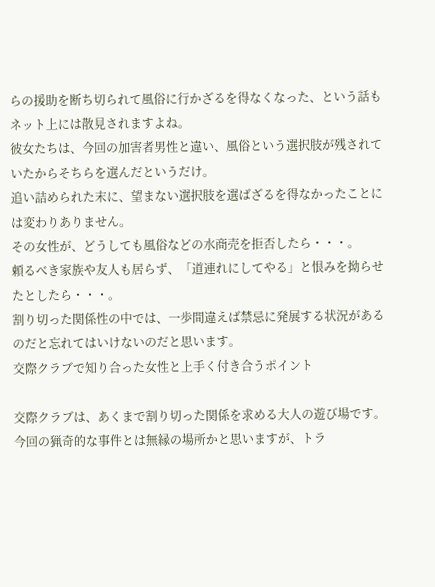らの援助を断ち切られて風俗に行かざるを得なくなった、という話もネット上には散見されますよね。
彼女たちは、今回の加害者男性と違い、風俗という選択肢が残されていたからそちらを選んだというだけ。
追い詰められた末に、望まない選択肢を選ばざるを得なかったことには変わりありません。
その女性が、どうしても風俗などの水商売を拒否したら・・・。
頼るべき家族や友人も居らず、「道連れにしてやる」と恨みを拗らせたとしたら・・・。
割り切った関係性の中では、一歩間違えば禁忌に発展する状況があるのだと忘れてはいけないのだと思います。
交際クラブで知り合った女性と上手く付き合うポイント

交際クラブは、あくまで割り切った関係を求める大人の遊び場です。
今回の猟奇的な事件とは無縁の場所かと思いますが、トラ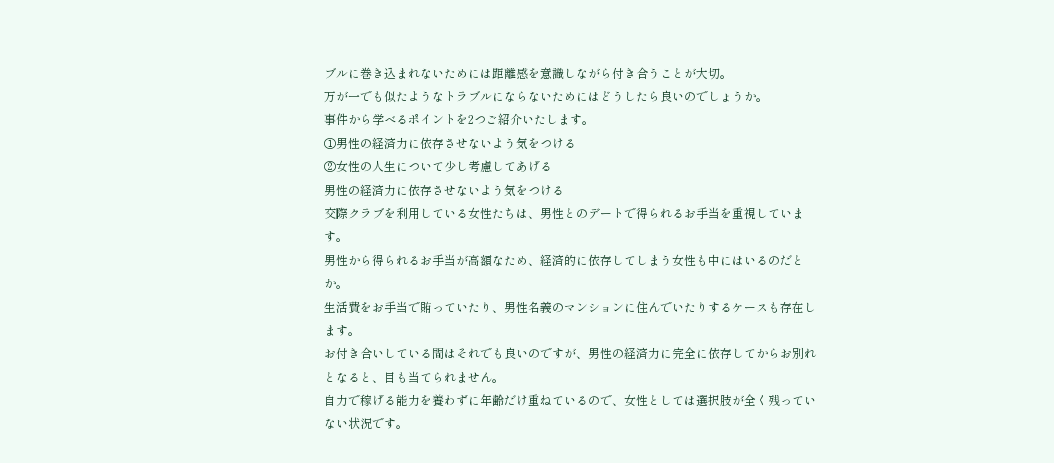ブルに巻き込まれないためには距離感を意識しながら付き合うことが大切。
万が一でも似たようなトラブルにならないためにはどうしたら良いのでしょうか。
事件から学べるポイントを2つご紹介いたします。
①男性の経済力に依存させないよう気をつける
②女性の人生について少し考慮してあげる
男性の経済力に依存させないよう気をつける
交際クラブを利用している女性たちは、男性とのデートで得られるお手当を重視しています。
男性から得られるお手当が高額なため、経済的に依存してしまう女性も中にはいるのだとか。
生活費をお手当で賄っていたり、男性名義のマンションに住んでいたりするケースも存在します。
お付き合いしている間はそれでも良いのですが、男性の経済力に完全に依存してからお別れとなると、目も当てられません。
自力で稼げる能力を養わずに年齢だけ重ねているので、女性としては選択肢が全く残っていない状況です。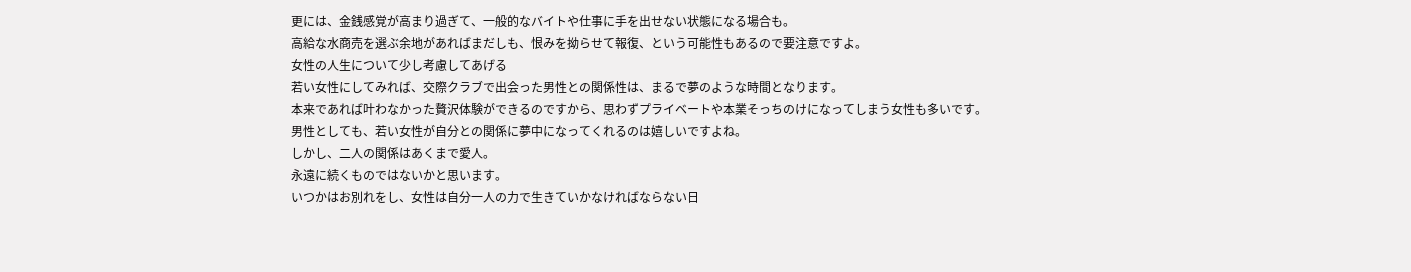更には、金銭感覚が高まり過ぎて、一般的なバイトや仕事に手を出せない状態になる場合も。
高給な水商売を選ぶ余地があればまだしも、恨みを拗らせて報復、という可能性もあるので要注意ですよ。
女性の人生について少し考慮してあげる
若い女性にしてみれば、交際クラブで出会った男性との関係性は、まるで夢のような時間となります。
本来であれば叶わなかった贅沢体験ができるのですから、思わずプライベートや本業そっちのけになってしまう女性も多いです。
男性としても、若い女性が自分との関係に夢中になってくれるのは嬉しいですよね。
しかし、二人の関係はあくまで愛人。
永遠に続くものではないかと思います。
いつかはお別れをし、女性は自分一人の力で生きていかなければならない日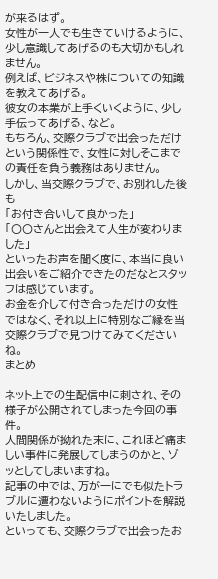が来るはず。
女性が一人でも生きていけるように、少し意識してあげるのも大切かもしれません。
例えば、ビジネスや株についての知識を教えてあげる。
彼女の本業が上手くいくように、少し手伝ってあげる、など。
もちろん、交際クラブで出会っただけという関係性で、女性に対しそこまでの責任を負う義務はありません。
しかし、当交際クラブで、お別れした後も
「お付き合いして良かった」
「〇〇さんと出会えて人生が変わりました」
といったお声を聞く度に、本当に良い出会いをご紹介できたのだなとスタッフは感じています。
お金を介して付き合っただけの女性ではなく、それ以上に特別なご縁を当交際クラブで見つけてみてくださいね。
まとめ

ネット上での生配信中に刺され、その様子が公開されてしまった今回の事件。
人間関係が拗れた末に、これほど痛ましい事件に発展してしまうのかと、ゾッとしてしまいますね。
記事の中では、万が一にでも似たトラブルに遭わないようにポイントを解説いたしました。
といっても、交際クラブで出会ったお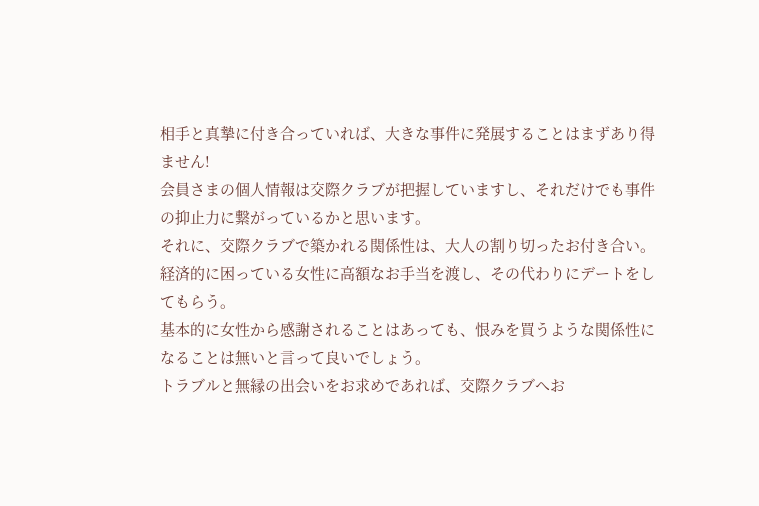相手と真摯に付き合っていれば、大きな事件に発展することはまずあり得ません!
会員さまの個人情報は交際クラブが把握していますし、それだけでも事件の抑止力に繋がっているかと思います。
それに、交際クラブで築かれる関係性は、大人の割り切ったお付き合い。
経済的に困っている女性に高額なお手当を渡し、その代わりにデートをしてもらう。
基本的に女性から感謝されることはあっても、恨みを買うような関係性になることは無いと言って良いでしょう。
トラブルと無縁の出会いをお求めであれば、交際クラブへお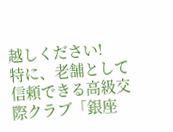越しください!
特に、老舗として信頼できる高級交際クラブ「銀座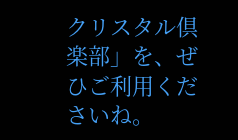クリスタル倶楽部」を、ぜひご利用くださいね。